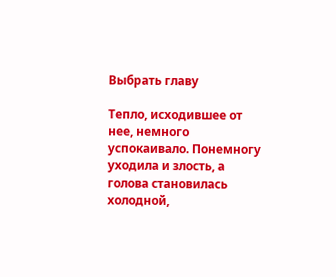Выбрать главу

Тепло, исходившее от нее, немного успокаивало. Понемногу уходила и злость, а голова становилась холодной,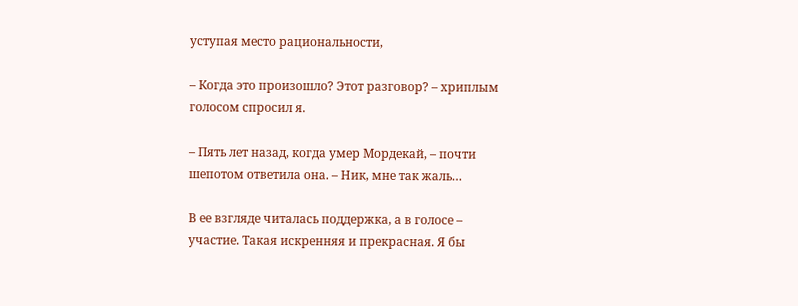уступая место рациональности,

– Когда это произошло? Этот разговор? – хриплым голосом спросил я.

– Пять лет назад, когда умер Мордекай, – почти шепотом ответила она. – Ник, мне так жаль…

В ее взгляде читалась поддержка, а в голосе – участие. Такая искренняя и прекрасная. Я бы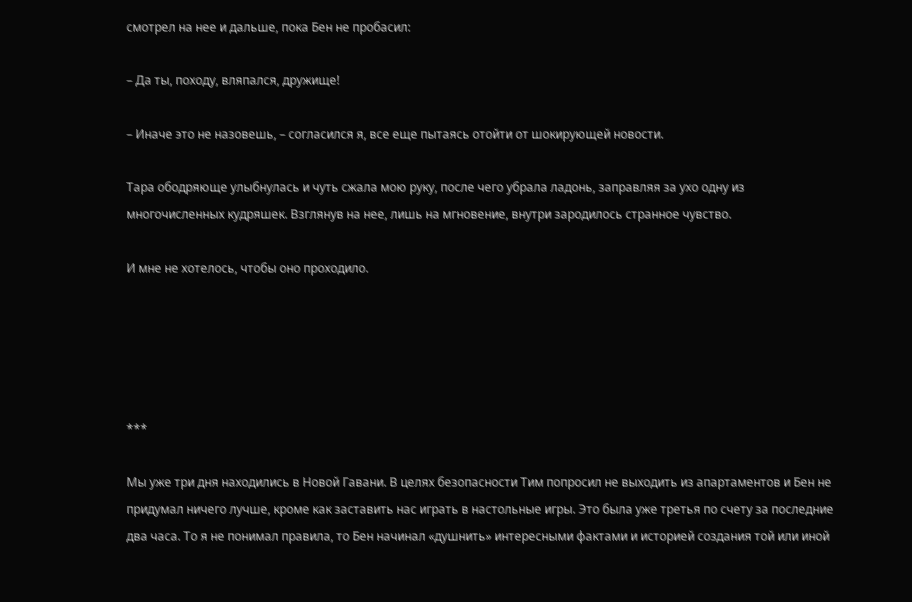смотрел на нее и дальше, пока Бен не пробасил:

– Да ты, походу, вляпался, дружище!

– Иначе это не назовешь, – согласился я, все еще пытаясь отойти от шокирующей новости.

Тара ободряюще улыбнулась и чуть сжала мою руку, после чего убрала ладонь, заправляя за ухо одну из многочисленных кудряшек. Взглянув на нее, лишь на мгновение, внутри зародилось странное чувство.

И мне не хотелось, чтобы оно проходило.





***

Мы уже три дня находились в Новой Гавани. В целях безопасности Тим попросил не выходить из апартаментов и Бен не придумал ничего лучше, кроме как заставить нас играть в настольные игры. Это была уже третья по счету за последние два часа. То я не понимал правила, то Бен начинал «душнить» интересными фактами и историей создания той или иной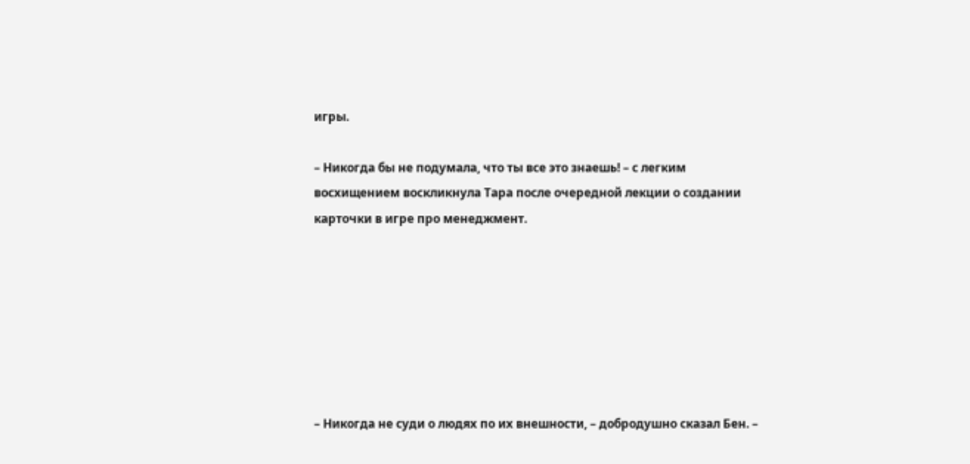игры.

– Никогда бы не подумала, что ты все это знаешь! – с легким восхищением воскликнула Тара после очередной лекции о создании карточки в игре про менеджмент.







– Никогда не суди о людях по их внешности, – добродушно сказал Бен. –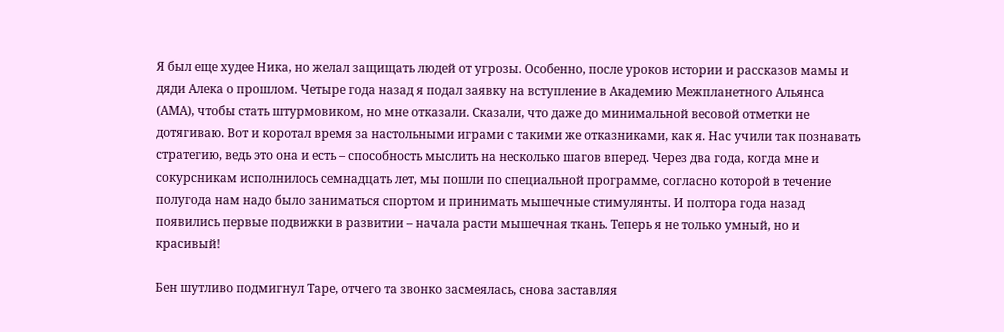Я был еще худее Ника, но желал защищать людей от угрозы. Особенно, после уроков истории и рассказов мамы и дяди Алека о прошлом. Четыре года назад я подал заявку на вступление в Академию Межпланетного Альянса (АМА), чтобы стать штурмовиком, но мне отказали. Сказали, что даже до минимальной весовой отметки не дотягиваю. Вот и коротал время за настольными играми с такими же отказниками, как я. Нас учили так познавать стратегию, ведь это она и есть – способность мыслить на несколько шагов вперед. Через два года, когда мне и сокурсникам исполнилось семнадцать лет, мы пошли по специальной программе, согласно которой в течение полугода нам надо было заниматься спортом и принимать мышечные стимулянты. И полтора года назад появились первые подвижки в развитии – начала расти мышечная ткань. Теперь я не только умный, но и красивый!

Бен шутливо подмигнул Таре, отчего та звонко засмеялась, снова заставляя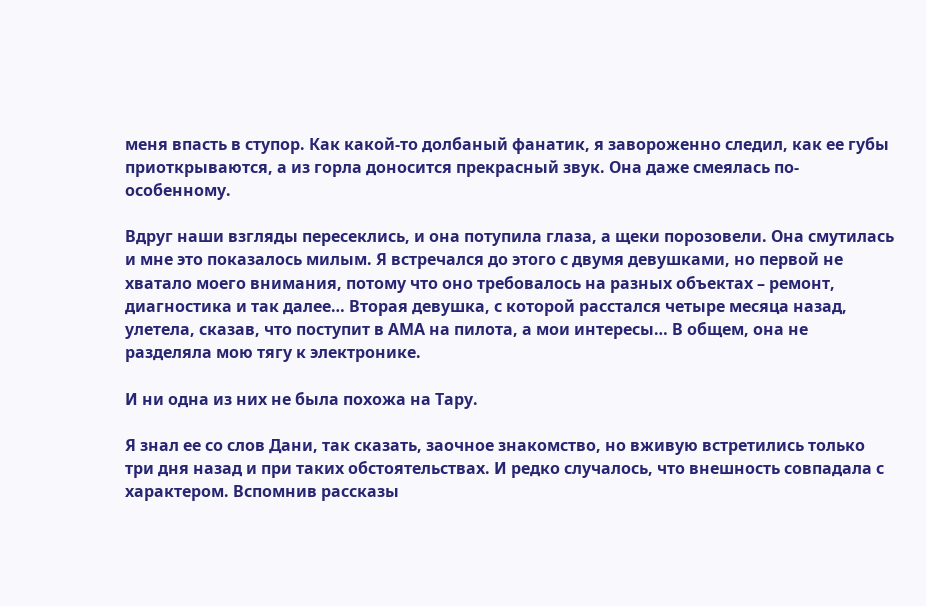меня впасть в ступор. Как какой-то долбаный фанатик, я завороженно следил, как ее губы приоткрываются, а из горла доносится прекрасный звук. Она даже смеялась по-особенному.

Вдруг наши взгляды пересеклись, и она потупила глаза, а щеки порозовели. Она смутилась и мне это показалось милым. Я встречался до этого с двумя девушками, но первой не хватало моего внимания, потому что оно требовалось на разных объектах – ремонт, диагностика и так далее… Вторая девушка, с которой расстался четыре месяца назад, улетела, сказав, что поступит в АМА на пилота, а мои интересы… В общем, она не разделяла мою тягу к электронике.

И ни одна из них не была похожа на Тару.

Я знал ее со слов Дани, так сказать, заочное знакомство, но вживую встретились только три дня назад и при таких обстоятельствах. И редко случалось, что внешность совпадала с характером. Вспомнив рассказы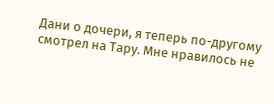Дани о дочери, я теперь по-другому смотрел на Тару. Мне нравилось не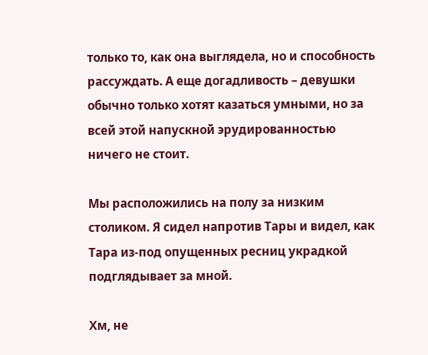только то, как она выглядела, но и способность рассуждать. А еще догадливость – девушки обычно только хотят казаться умными, но за всей этой напускной эрудированностью ничего не стоит.

Мы расположились на полу за низким столиком. Я сидел напротив Тары и видел, как Тара из-под опущенных ресниц украдкой подглядывает за мной.

Хм, не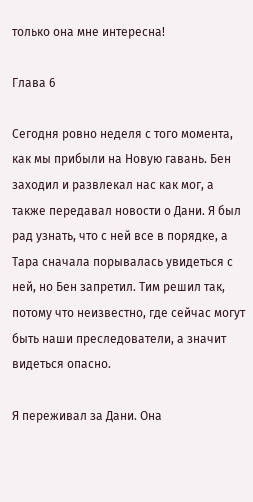только она мне интересна!

Глава 6

Сегодня ровно неделя с того момента, как мы прибыли на Новую гавань. Бен заходил и развлекал нас как мог, а также передавал новости о Дани. Я был рад узнать, что с ней все в порядке, а Тара сначала порывалась увидеться с ней, но Бен запретил. Тим решил так, потому что неизвестно, где сейчас могут быть наши преследователи, а значит видеться опасно.

Я переживал за Дани. Она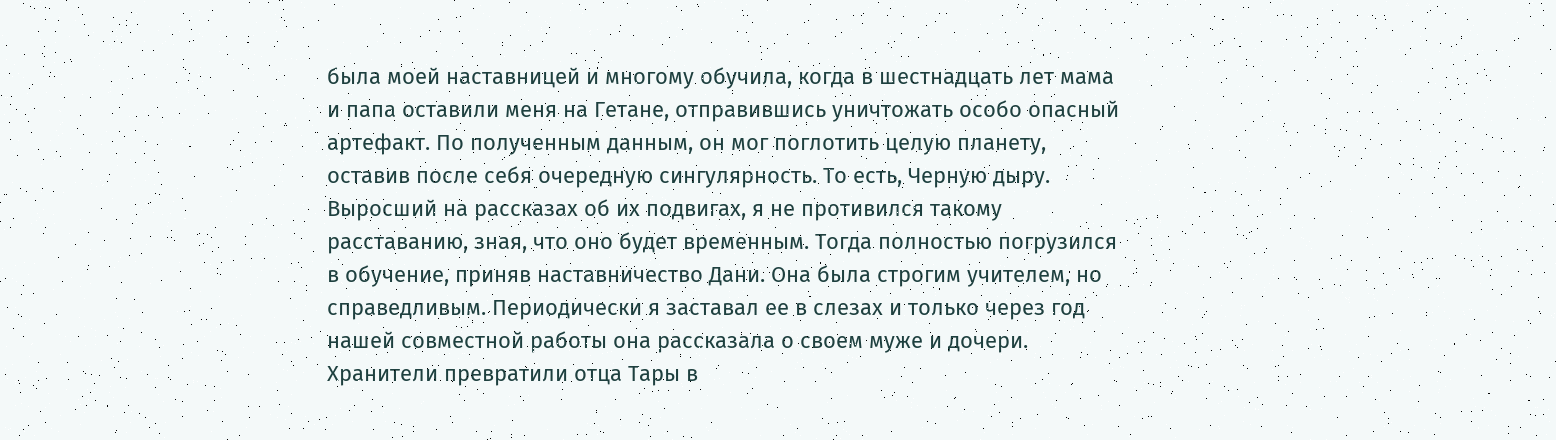была моей наставницей и многому обучила, когда в шестнадцать лет мама и папа оставили меня на Гетане, отправившись уничтожать особо опасный артефакт. По полученным данным, он мог поглотить целую планету, оставив после себя очередную сингулярность. То есть, Черную дыру. Выросший на рассказах об их подвигах, я не противился такому расставанию, зная, что оно будет временным. Тогда полностью погрузился в обучение, приняв наставничество Дани. Она была строгим учителем, но справедливым. Периодически я заставал ее в слезах и только через год нашей совместной работы она рассказала о своем муже и дочери. Хранители превратили отца Тары в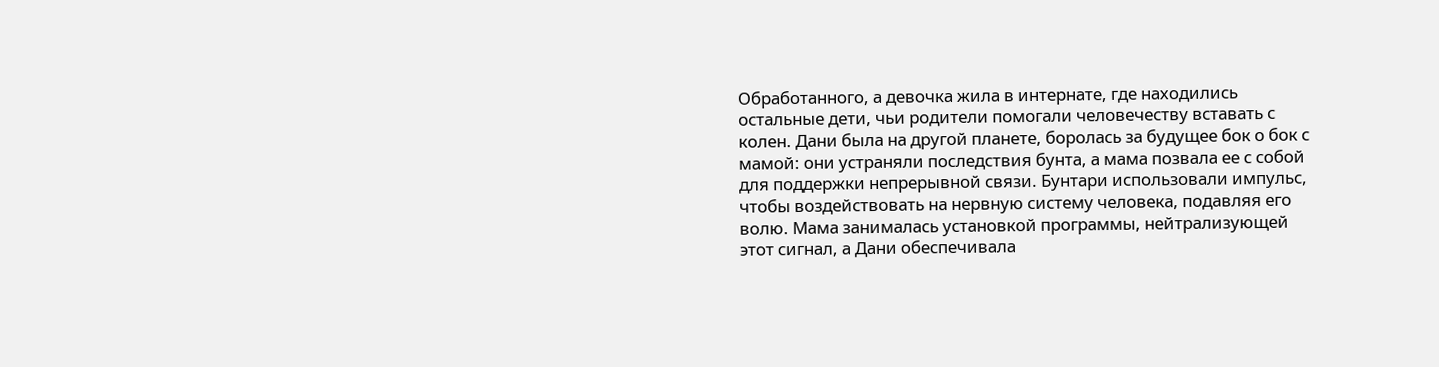Обработанного, а девочка жила в интернате, где находились остальные дети, чьи родители помогали человечеству вставать с колен. Дани была на другой планете, боролась за будущее бок о бок с мамой: они устраняли последствия бунта, а мама позвала ее с собой для поддержки непрерывной связи. Бунтари использовали импульс, чтобы воздействовать на нервную систему человека, подавляя его волю. Мама занималась установкой программы, нейтрализующей этот сигнал, а Дани обеспечивала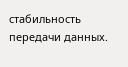стабильность передачи данных.